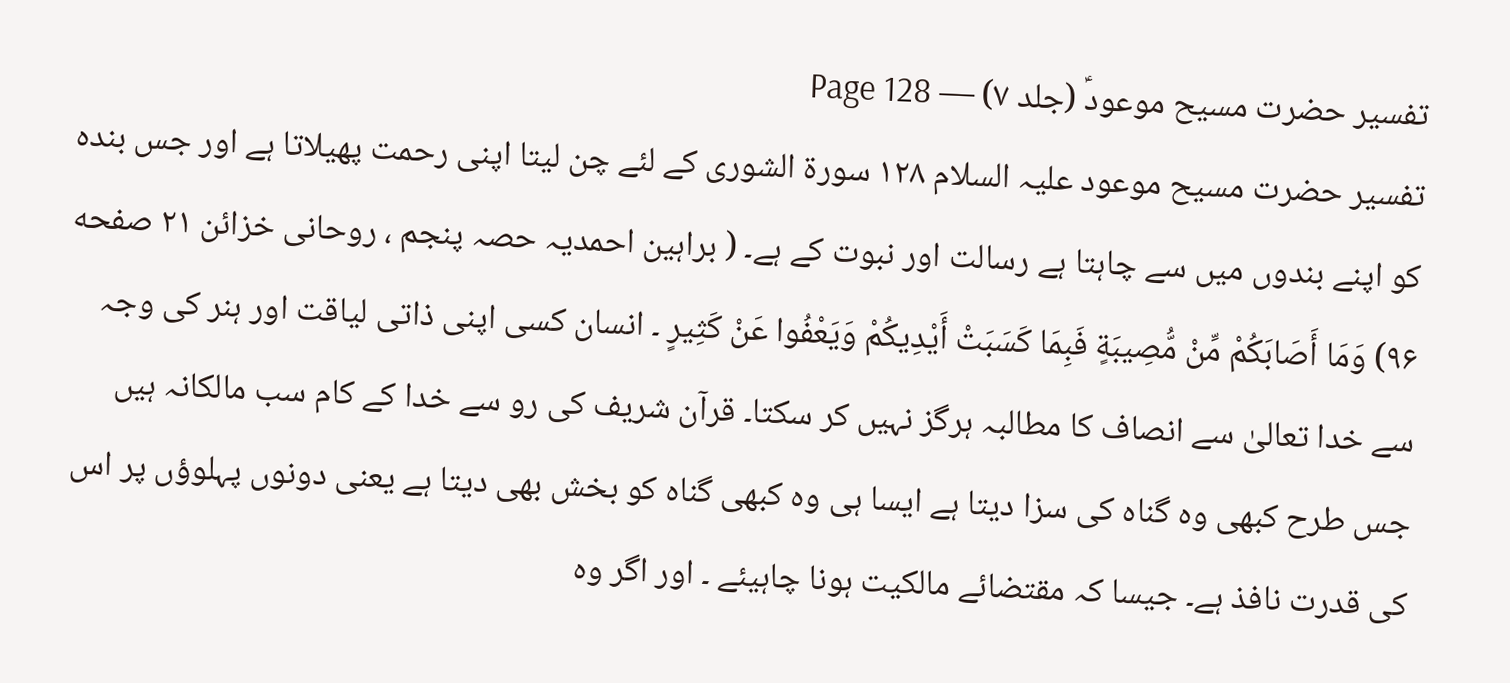تفسیر حضرت مسیح موعودؑ (جلد ۷) — Page 128
تفسیر حضرت مسیح موعود علیہ السلام ۱۲۸ سورة الشورى کے لئے چن لیتا اپنی رحمت پھیلاتا ہے اور جس بندہ کو اپنے بندوں میں سے چاہتا ہے رسالت اور نبوت کے ہے۔ ( براہین احمدیہ حصہ پنجم ، روحانی خزائن ۲۱ صفحه ۹۶) وَمَا أَصَابَكُمْ مِّنْ مُّصِيبَةٍ فَبِمَا كَسَبَتْ أَيْدِيكُمْ وَيَعْفُوا عَنْ كَثِيرٍ ۔ انسان کسی اپنی ذاتی لیاقت اور ہنر کی وجہ سے خدا تعالیٰ سے انصاف کا مطالبہ ہرگز نہیں کر سکتا۔ قرآن شریف کی رو سے خدا کے کام سب مالکانہ ہیں جس طرح کبھی وہ گناہ کی سزا دیتا ہے ایسا ہی وہ کبھی گناہ کو بخش بھی دیتا ہے یعنی دونوں پہلوؤں پر اس کی قدرت نافذ ہے۔ جیسا کہ مقتضائے مالکیت ہونا چاہیئے ۔ اور اگر وہ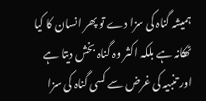ہمیشہ گناہ کی سزا دے تو پھر انسان کا کیا ٹھکانہ ہے بلکہ اکثر وہ گناہ بخش دیتا ہے اور تنبیہ کی غرض سے کسی گناہ کی سزا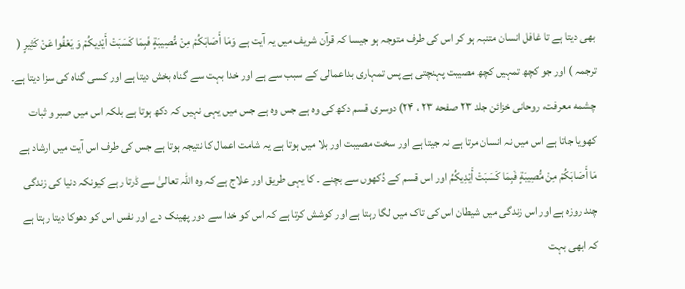بھی دیتا ہے تا غافل انسان متنبہ ہو کر اس کی طرف متوجہ ہو جیسا کہ قرآن شریف میں یہ آیت ہے وَمَا أَصَابَكُمْ مِنْ مُّصِيبَةٍ فَبِمَا كَسَبَتْ أَيْدِيكُمْ وَ يَعْفُوا عَنْ كَثِيرٍ ( ترجمہ ) اور جو کچھ تمہیں کچھ مصیبت پہنچتی ہے پس تمہاری بداعمالی کے سبب سے ہے اور خدا بہت سے گناہ بخش دیتا ہے اور کسی گناہ کی سزا دیتا ہے۔ چشمه معرفت، روحانی خزائن جلد ۲۳ صفحه ۲۳ ، ۲۴) دوسری قسم دکھ کی وہ ہے جس وہ ہے جس میں یہی نہیں کہ دکھ ہوتا ہے بلکہ اس میں صبر و ثبات کھویا جاتا ہے اس میں نہ انسان مرتا ہے نہ جیتا ہے اور سخت مصیبت اور بلا میں ہوتا ہے یہ شامت اعمال کا نتیجہ ہوتا ہے جس کی طرف اس آیت میں ارشاد ہے مَا أَصَابَكُمْ مِنْ مُّصِيبَةٍ فَبِمَا كَسَبَتْ أَيْدِيكُمُ اور اس قسم کے دُکھوں سے بچنے ۔ کا یہی طریق اور علاج ہے کہ وہ اللہ تعالیٰ سے ڈرتا رہے کیونکہ دنیا کی زندگی چند روزہ ہے اور اس زندگی میں شیطان اس کی تاک میں لگا رہتا ہے اور کوشش کرتا ہے کہ اس کو خدا سے دور پھینک دے اور نفس اس کو دھوکا دیتا رہتا ہے کہ ابھی بہت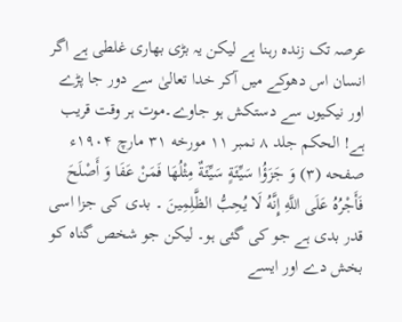عرصہ تک زندہ رہنا ہے لیکن یہ بڑی بھاری غلطی ہے اگر انسان اس دھوکے میں آکر خدا تعالیٰ سے دور جا پڑے اور نیکیوں سے دستکش ہو جاوے۔موت ہر وقت قریب ہے! الحکم جلد ۸ نمبر ۱۱ مورخه ۳۱ مارچ ۱۹۰۴ء صفحه (۳) وَ جَزَؤُا سَيِّئَةٍ سَيِّئَةٌ مِثْلُهَا فَمَنْ عَفَا وَ أَصْلَحَ فَأَجْرُهُ عَلَى اللَّهِ إِنَّهُ لَا يُحِبُّ الظَّلِمِينَ ۔ بدی کی جزا اسی قدر بدی ہے جو کی گئی ہو۔ لیکن جو شخص گناہ کو بخش دے اور ایسے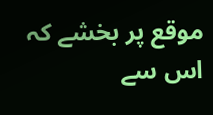موقع پر بخشے کہ اس سے